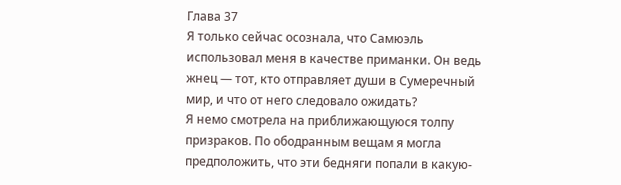Глава 37
Я только сейчас осознала, что Самюэль использовал меня в качестве приманки. Он ведь жнец — тот, кто отправляет души в Сумеречный мир, и что от него следовало ожидать?
Я немо смотрела на приближающуюся толпу призраков. По ободранным вещам я могла предположить, что эти бедняги попали в какую-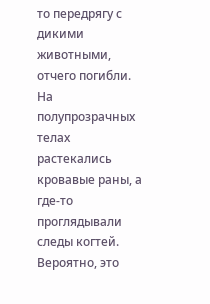то передрягу с дикими животными, отчего погибли. На полупрозрачных телах растекались кровавые раны, а где-то проглядывали следы когтей. Вероятно, это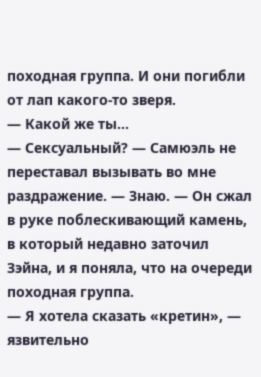походная группа. И они погибли от лап какого-то зверя.
— Какой же ты...
— Сексуальный? — Самюэль не переставал вызывать во мне раздражение. — Знаю. — Он сжал в руке поблескивающий камень, в который недавно заточил Зэйна, и я поняла, что на очереди походная группа.
— Я хотела сказать «кретин», — язвительно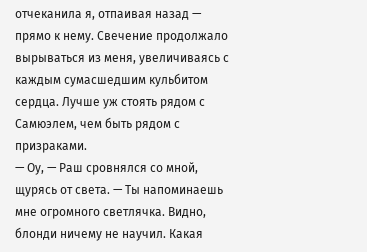отчеканила я, отпаивая назад — прямо к нему. Свечение продолжало вырываться из меня, увеличиваясь с каждым сумасшедшим кульбитом сердца. Лучше уж стоять рядом с Самюэлем, чем быть рядом с призраками.
— Оу, — Раш сровнялся со мной, щурясь от света. — Ты напоминаешь мне огромного светлячка. Видно, блонди ничему не научил. Какая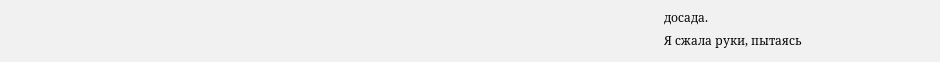досада.
Я сжала руки, пытаясь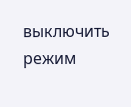выключить режим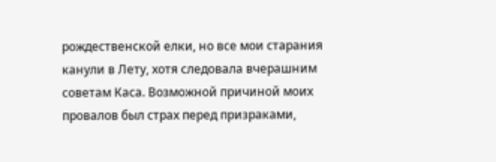рождественской елки, но все мои старания канули в Лету, хотя следовала вчерашним советам Каса. Возможной причиной моих провалов был страх перед призраками,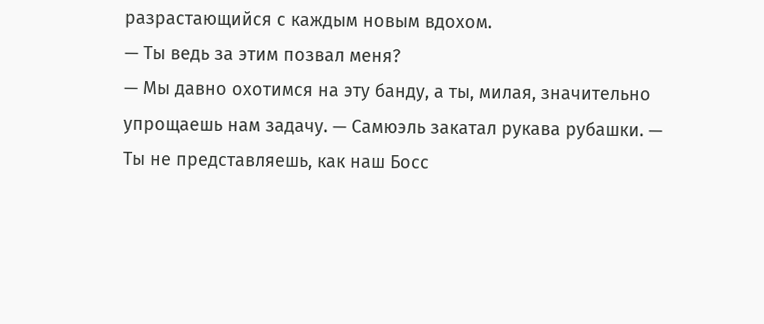разрастающийся с каждым новым вдохом.
— Ты ведь за этим позвал меня?
— Мы давно охотимся на эту банду, а ты, милая, значительно упрощаешь нам задачу. — Самюэль закатал рукава рубашки. — Ты не представляешь, как наш Босс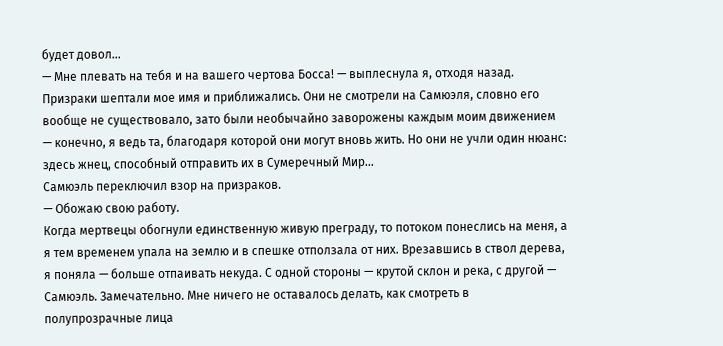будет довол...
— Мне плевать на тебя и на вашего чертова Босса! — выплеснула я, отходя назад.
Призраки шептали мое имя и приближались. Они не смотрели на Самюэля, словно его вообще не существовало, зато были необычайно заворожены каждым моим движением — конечно, я ведь та, благодаря которой они могут вновь жить. Но они не учли один нюанс: здесь жнец, способный отправить их в Сумеречный Мир...
Самюэль переключил взор на призраков.
— Обожаю свою работу.
Когда мертвецы обогнули единственную живую преграду, то потоком понеслись на меня, а я тем временем упала на землю и в спешке отползала от них. Врезавшись в ствол дерева, я поняла — больше отпаивать некуда. С одной стороны — крутой склон и река, с другой — Самюэль. Замечательно. Мне ничего не оставалось делать, как смотреть в полупрозрачные лица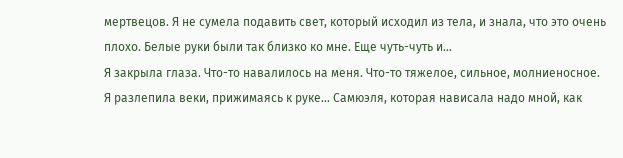мертвецов. Я не сумела подавить свет, который исходил из тела, и знала, что это очень плохо. Белые руки были так близко ко мне. Еще чуть-чуть и...
Я закрыла глаза. Что-то навалилось на меня. Что-то тяжелое, сильное, молниеносное. Я разлепила веки, прижимаясь к руке... Самюэля, которая нависала надо мной, как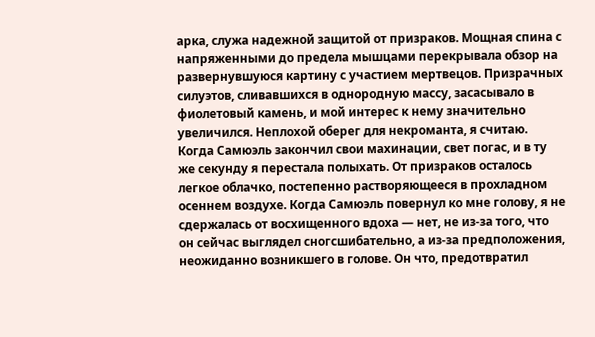арка, служа надежной защитой от призраков. Мощная спина с напряженными до предела мышцами перекрывала обзор на развернувшуюся картину с участием мертвецов. Призрачных силуэтов, сливавшихся в однородную массу, засасывало в фиолетовый камень, и мой интерес к нему значительно увеличился. Неплохой оберег для некроманта, я считаю.
Когда Самюэль закончил свои махинации, свет погас, и в ту же секунду я перестала полыхать. От призраков осталось легкое облачко, постепенно растворяющееся в прохладном осеннем воздухе. Когда Самюэль повернул ко мне голову, я не сдержалась от восхищенного вдоха — нет, не из-за того, что он сейчас выглядел сногсшибательно, а из-за предположения, неожиданно возникшего в голове. Он что, предотвратил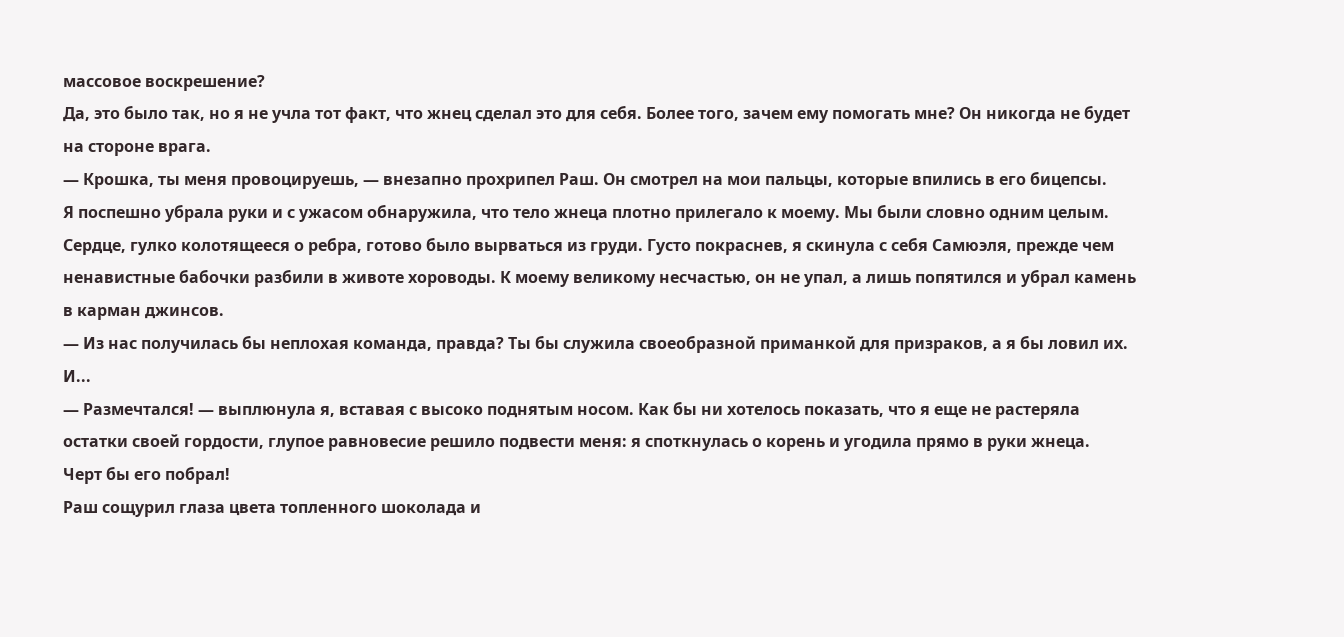массовое воскрешение?
Да, это было так, но я не учла тот факт, что жнец сделал это для себя. Более того, зачем ему помогать мне? Он никогда не будет на стороне врага.
— Крошка, ты меня провоцируешь, — внезапно прохрипел Раш. Он смотрел на мои пальцы, которые впились в его бицепсы.
Я поспешно убрала руки и с ужасом обнаружила, что тело жнеца плотно прилегало к моему. Мы были словно одним целым. Сердце, гулко колотящееся о ребра, готово было вырваться из груди. Густо покраснев, я скинула с себя Самюэля, прежде чем ненавистные бабочки разбили в животе хороводы. К моему великому несчастью, он не упал, а лишь попятился и убрал камень в карман джинсов.
— Из нас получилась бы неплохая команда, правда? Ты бы служила своеобразной приманкой для призраков, а я бы ловил их. И...
— Размечтался! — выплюнула я, вставая с высоко поднятым носом. Как бы ни хотелось показать, что я еще не растеряла остатки своей гордости, глупое равновесие решило подвести меня: я споткнулась о корень и угодила прямо в руки жнеца.
Черт бы его побрал!
Раш сощурил глаза цвета топленного шоколада и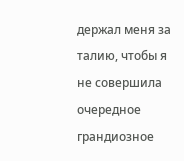держал меня за талию, чтобы я не совершила очередное грандиозное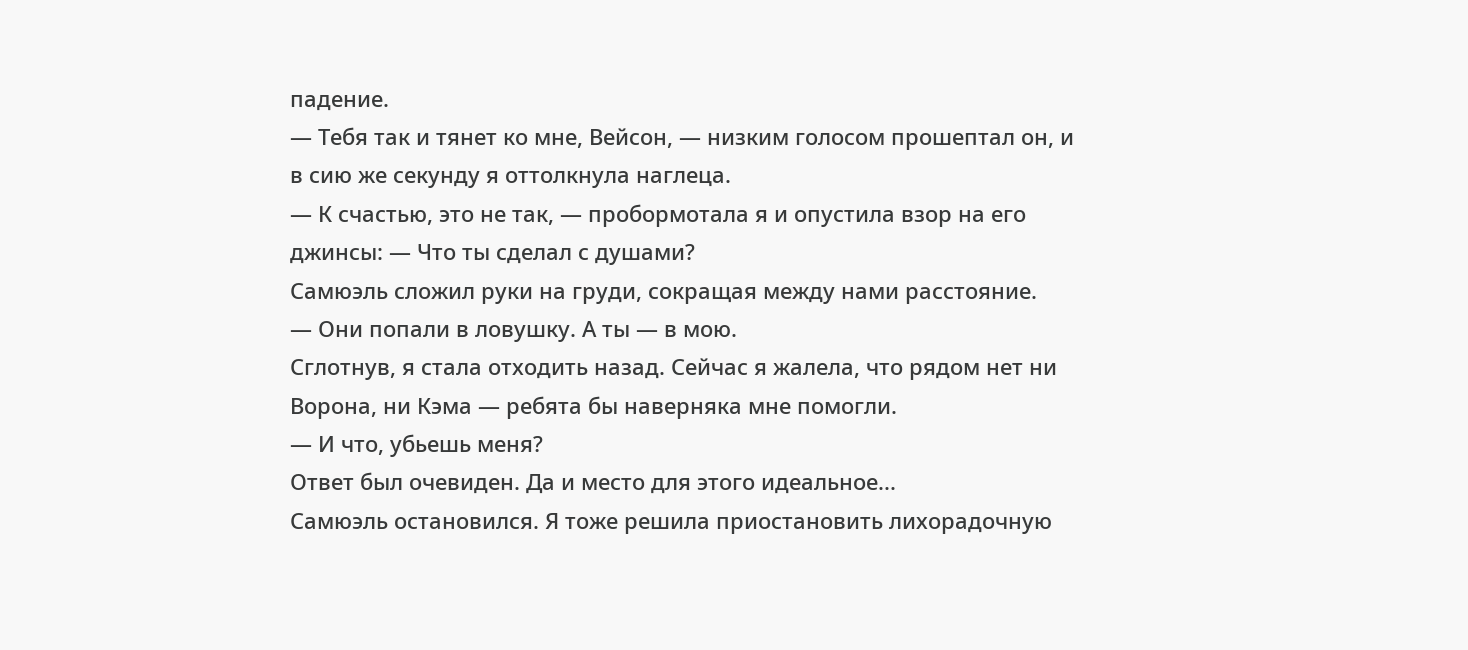падение.
— Тебя так и тянет ко мне, Вейсон, — низким голосом прошептал он, и в сию же секунду я оттолкнула наглеца.
— К счастью, это не так, — пробормотала я и опустила взор на его джинсы: — Что ты сделал с душами?
Самюэль сложил руки на груди, сокращая между нами расстояние.
— Они попали в ловушку. А ты — в мою.
Сглотнув, я стала отходить назад. Сейчас я жалела, что рядом нет ни Ворона, ни Кэма — ребята бы наверняка мне помогли.
— И что, убьешь меня?
Ответ был очевиден. Да и место для этого идеальное...
Самюэль остановился. Я тоже решила приостановить лихорадочную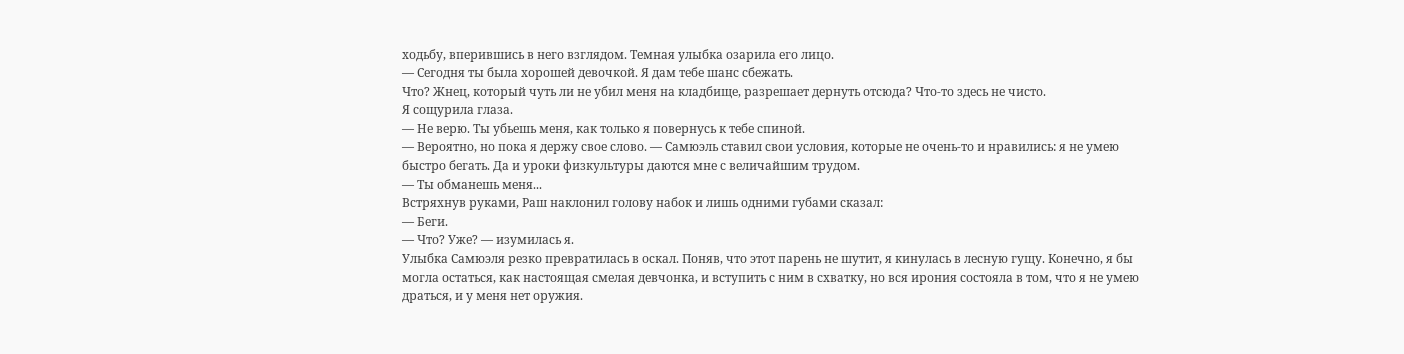ходьбу, вперившись в него взглядом. Темная улыбка озарила его лицо.
— Сегодня ты была хорошей девочкой. Я дам тебе шанс сбежать.
Что? Жнец, который чуть ли не убил меня на кладбище, разрешает дернуть отсюда? Что-то здесь не чисто.
Я сощурила глаза.
— Не верю. Ты убьешь меня, как только я повернусь к тебе спиной.
— Вероятно, но пока я держу свое слово. — Самюэль ставил свои условия, которые не очень-то и нравились: я не умею быстро бегать. Да и уроки физкультуры даются мне с величайшим трудом.
— Ты обманешь меня...
Встряхнув руками, Раш наклонил голову набок и лишь одними губами сказал:
— Беги.
— Что? Уже? — изумилась я.
Улыбка Самюэля резко превратилась в оскал. Поняв, что этот парень не шутит, я кинулась в лесную гущу. Конечно, я бы могла остаться, как настоящая смелая девчонка, и вступить с ним в схватку, но вся ирония состояла в том, что я не умею драться, и у меня нет оружия.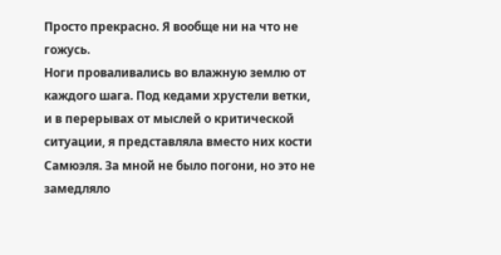Просто прекрасно. Я вообще ни на что не гожусь.
Ноги проваливались во влажную землю от каждого шага. Под кедами хрустели ветки, и в перерывах от мыслей о критической ситуации, я представляла вместо них кости Самюэля. За мной не было погони, но это не замедляло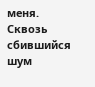меня.
Сквозь сбившийся шум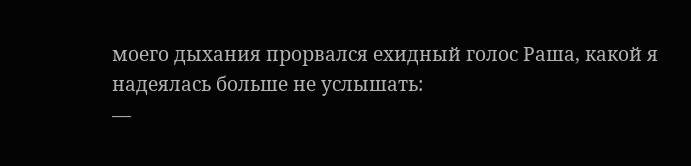моего дыхания прорвался ехидный голос Раша, какой я надеялась больше не услышать:
—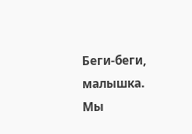Беги-беги, малышка. Мы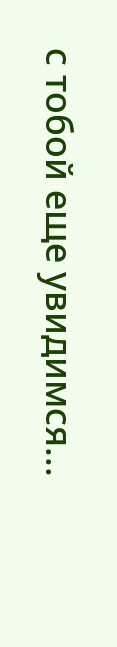с тобой еще увидимся...